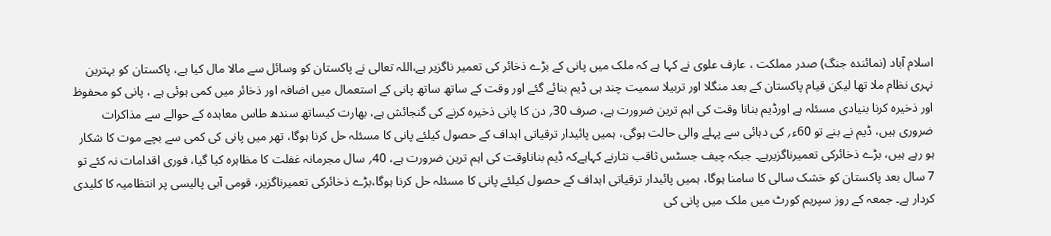اسلام آباد (نمائندہ جنگ) صدر مملکت ، عارف علوی نے کہا ہے کہ ملک میں پانی کے بڑے ذخائر کی تعمیر ناگزیر ہے،اللہ تعالی نے پاکستان کو وسائل سے مالا مال کیا ہے، پاکستان کو بہترین نہری نظام ملا تھا لیکن قیام پاکستان کے بعد منگلا اور تربیلا سمیت چند ہی ڈیم بنائے گئے اور وقت کے ساتھ ساتھ پانی کے استعمال میں اضافہ اور ذخائر میں کمی ہوئی ہے ، پانی کو محفوظ اور ذخیرہ کرنا بنیادی مسئلہ ہے اورڈیم بنانا وقت کی اہم ترین ضرورت ہے، صرف 30؍ دن کا پانی ذخیرہ کرنے کی گنجائش ہے، بھارت کیساتھ سندھ طاس معاہدہ کے حوالے سے مذاکرات ضروری ہیں، ڈیم نے بنے تو 60ء؍ کی دہائی سے پہلے والی حالت ہوگی، ہمیں پائیدار ترقیاتی اہداف کے حصول کیلئے پانی کا مسئلہ حل کرنا ہوگا، تھر میں پانی کی کمی سے بچے موت کا شکار ہو رہے ہیں، بڑے ذخائرکی تعمیرناگزیرہے۔ جبکہ چیف جسٹس ثاقب نثارنے کہاہےکہ ڈیم بناناوقت کی اہم ترین ضرورت ہے، 40؍ سال مجرمانہ غفلت کا مظاہرہ کیا گیا، فوری اقدامات نہ کئے تو 7 سال بعد پاکستان کو خشک سالی کا سامنا ہوگا، ہمیں پائیدار ترقیاتی اہداف کے حصول کیلئے پانی کا مسئلہ حل کرنا ہوگا،بڑے ذخائرکی تعمیرناگزیر، قومی آبی پالیسی پر انتظامیہ کا کلیدی کردار ہے۔ جمعہ کے روز سپریم کورٹ میں ملک میں پانی کی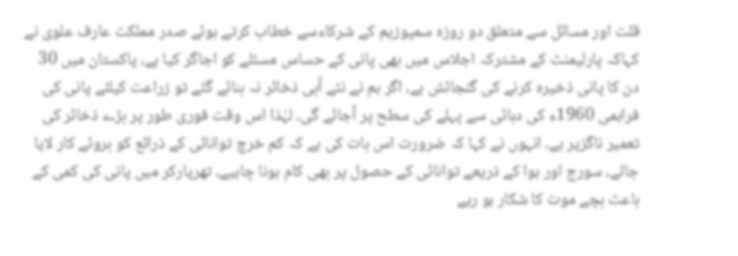قلت اور مسائل سے متعلق دو روزہ سمپوزیم کے شرکاءسے خطاب کرتے ہوئے صدر مملکت عارف علوی نے کہاکہ پارلیمنٹ کے مشترکہ اجلاس میں بھی پانی کے حساس مسئلے کو اجاگر کیا ہے، پاکستان میں 30 دن کا پانی ذخیرہ کرنے کی گنجائش ہے، اگر ہم نے نئے آبی ذخائر نہ بنائے گئے تو زراعت کیلئے پانی کی فراہمی 1960ء کی دہائی سے پہلے کی سطح پر آجائے گی۔ لہٰذا اس وقت فوری طور پر بڑے ذخائر کی تعمیر ناگزیر ہے۔ انہوں نے کہا کہ ضرورت اس بات کی ہے کہ کم خرچ توانائی کے ذرائع کو بروئے کار لایا جائے، سورج اور ہوا کے ذریعے توانائی کے حصول پر بھی کام ہونا چاہیے، تھرپارکر میں پانی کی کمی کے باعث بچے موت کا شکار ہو رہے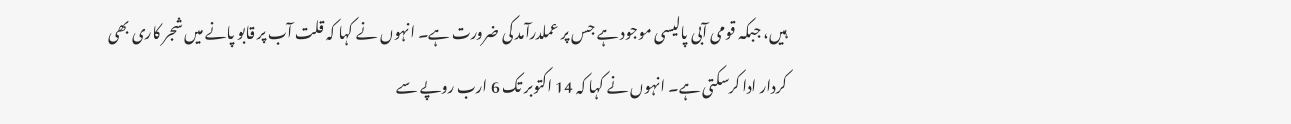ہیں، جبکہ قومی آبی پالیسی موجود ہے جس پر عملدرآمد کی ضرورت ہے۔ انہوں نے کہا کہ قلت آب پر قابو پانے میں شجر کاری بھی کردار ادا کرسکتی ہے۔ انہوں نے کہا کہ 14 اکتوبر تک 6 ارب روپے سے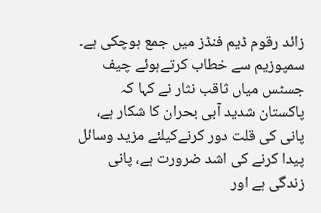زائد رقوم ڈیم فنڈز میں جمع ہوچکی ہے۔ سمپوزیم سے خطاب کرتےہوئے چیف جسٹس میاں ثاقب نثار نے کہا کہ پاکستان شدید آبی بحران کا شکار ہے، پانی کی قلت دور کرنےکیلئے مزید وسائل پیدا کرنے کی اشد ضرورت ہے، پانی زندگی ہے اور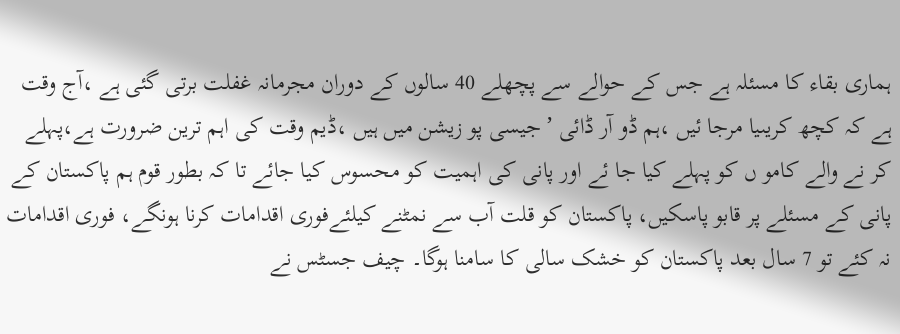ہماری بقاء کا مسئلہ ہے جس کے حوالے سے پچھلے 40 سالوں کے دوران مجرمانہ غفلت برتی گئی ہے ،آج وقت ہے کہ کچھ کریںیا مرجا ئیں ،ہم ڈو آر ڈائی ʼ جیسی پو زیشن میں ہیں ،ڈیم وقت کی اہم ترین ضرورت ہے،پہلے کر نے والے کامو ں کو پہلے کیا جا ئے اور پانی کی اہمیت کو محسوس کیا جائے تا کہ بطور قوم ہم پاکستان کے پانی کے مسئلے پر قابو پاسکیں، پاکستان کو قلت آب سے نمٹنے کیلئےفوری اقدامات کرنا ہونگے، فوری اقدامات نہ کئے تو 7 سال بعد پاکستان کو خشک سالی کا سامنا ہوگا۔ چیف جسٹس نے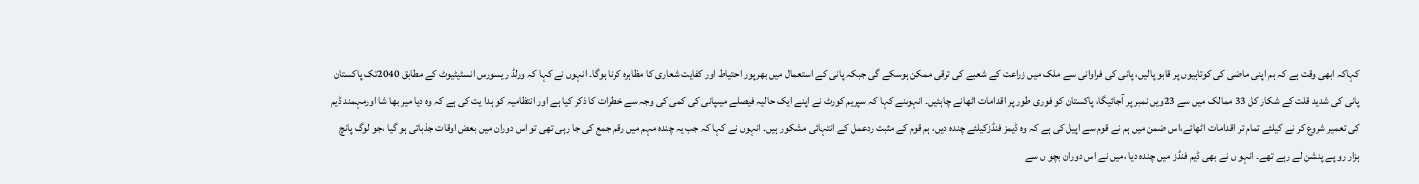کہاکہ ابھی وقت ہے کہ ہم اپنی ماضی کی کوتاہیوں پر قابو پالیں، پانی کی فراوانی سے ملک میں زراعت کے شعبے کی ترقی ممکن ہوسکے گی جبکہ پانی کے استعمال میں بھرپور احتیاط اور کفایت شعاری کا مظاہرہ کرنا ہوگا۔ انہوں نے کہا کہ ورلڈ ریسورس انسٹیٹیوٹ کے مطابق 2040تک پاکستان پانی کی شدید قلت کے شکار کل 33 ممالک میں سے 23ویں نمبر پر آجائیگا، پاکستان کو فوری طور پر اقدامات اٹھانے چاہئیں۔ انہوںنے کہا کہ سپریم کورٹ نے اپنے ایک حالیہ فیصلے میںپانی کی کمی کی وجہ سے خطرات کا ذکر کیا ہے اور انتظامیہ کو ہدا یت کی ہے کہ وہ دیا میر بھا شا اورمہمند ڈیم کی تعمیر شروع کر نے کیلئے تمام تر اقدامات اٹھائے،اس ضمن میں ہم نے قوم سے اپیل کی ہے کہ وہ ڈیمز فنڈزکیلئے چندہ دیں، ہم قوم کے مثبت ردعمل کے انتہائی مشکور ہیں۔ انہوں نے کہا کہ جب یہ چندہ مہم میں رقم جمع کی جا رہی تھی تو اس دوران میں بعض اوقات جذباتی ہو گیا ،جو لوگ پانچ ہزار رو پے پنشن لے رہے تھے۔ انہو ں نے بھی ڈیم فنڈز میں چندہ دیا ،میں نے اس دوران بچو ں سے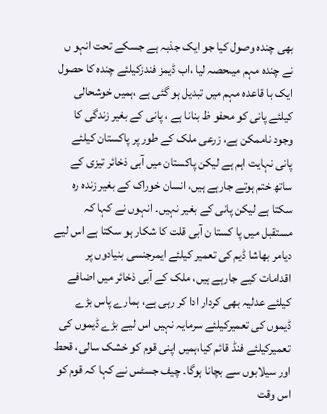بھی چندہ وصول کیا جو ایک جذبہ ہے جسکے تحت انہو ں نے چندہ مہم میںحصہ لیا ،اب ڈیمز فندزکیلئے چندہ کا حصول ایک با قاعدہ مہم میں تبدیل ہو گئی ہے ،ہمیں خوشحالی کیلئے پانی کو محفو ظ بنانا ہے ، پانی کے بغیر زندگی کا وجود ناممکن ہے، زرعی ملک کے طور پر پاکستان کیلئے پانی نہایت اہم ہے لیکن پاکستان میں آبی ذخائر تیزی کے ساتھ ختم ہوتے جارہے ہیں، انسان خوراک کے بغیر زندہ رہ سکتا ہے لیکن پانی کے بغیر نہیں۔ انہوں نے کہا کہ مستقبل میں پا کستا ن آبی قلت کا شکار ہو سکتا ہے اس لیے دیامر بھاشا ڈیم کی تعمیر کیلئے ایمرجنسی بنیادوں پر اقدامات کیے جارہے ہیں، ملک کے آبی ذخائر میں اضافے کیلئے عدلیہ بھی کردار ادا کر رہی ہے، ہمارے پاس بڑے ڈیموں کی تعمیرکیلئے سرمایہ نہیں اس لیے بڑے ڈیموں کی تعمیرکیلئے فنڈ قائم کیا،ہمیں اپنی قوم کو خشک سالی، قحط اور سیلابوں سے بچانا ہوگا۔ چیف جسٹس نے کہا کہ قوم کو اس وقت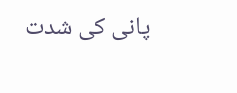پانی کی شدت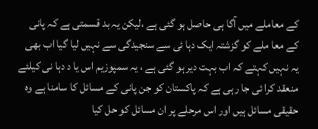کے معاملے میں آگا ہی حاصل ہو گئی ہے ،لیکن یہ بد قسمتی ہے کہ پانی کے معا ملے کو گزشتہ ایک دہا ئی سے سنجیدگی سے نہیں لیا گیا اب بھی یہ نہیں کہتے کہ اب بہت دیر ہو گئی ہے ، یہ سمپوزیم اس یا د دہا نی کیلئے منعقد کرا ئی جا رہی ہے کہ پاکستان کو جن پانی کے مسائل کا سامنا ہے وہ حقیقی مسائل ہیں اور اس مرحلے پر ان مسائل کو حل کیا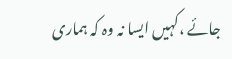جائے ،کہیں ایسا نہ وہ کہ ہماری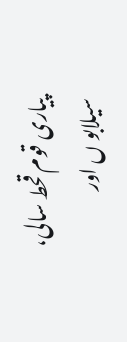پیاری قوم قحط سالی، سیلابو ں اور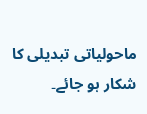ماحولیاتی تبدیلی کا شکار ہو جائے۔